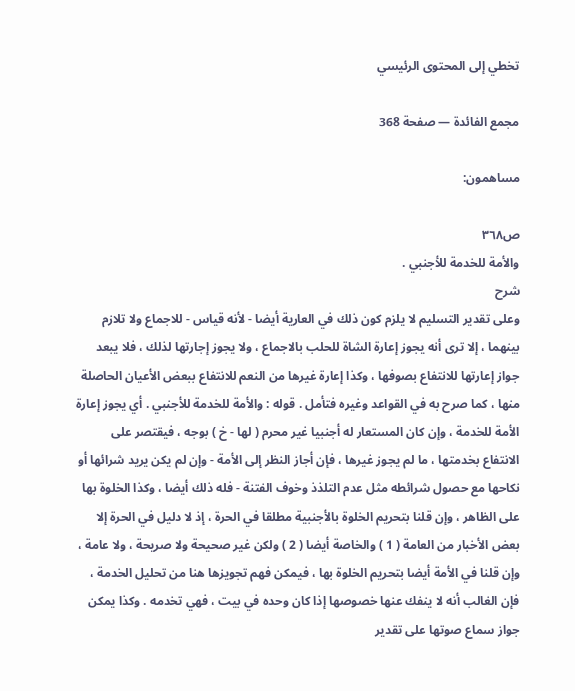تخطي إلى المحتوى الرئيسي

مجمع الفائدة — صفحة 368

مساهمون:

ص٣٦٨
والأمة للخدمة للأجنبي .
شرح
وعلى تقدير التسليم لا يلزم كون ذلك في العارية أيضا - لأنه قياس - للاجماع ولا تلازم بينهما ، إلا ترى أنه يجوز إعارة الشاة للحلب بالاجماع ، ولا يجوز إجارتها لذلك ، فلا يبعد جواز إعارتها للانتفاع بصوفها ، وكذا إعارة غيرها من النعم للانتفاع ببعض الأعيان الحاصلة منها ، كما صرح به في القواعد وغيره فتأمل . قوله : والأمة للخدمة للأجنبي . أي يجوز إعارة الأمة للخدمة ، وإن كان المستعار له أجنبيا غير محرم ( لها - خ ) بوجه ، فيقتصر على الانتفاع بخدمتها ، ما لم يجوز غيرها ، فإن أجاز النظر إلى الأمة - وإن لم يكن يريد شرائها أو نكاحها مع حصول شرائطه مثل عدم التلذذ وخوف الفتنة - فله ذلك أيضا ، وكذا الخلوة بها على الظاهر ، وإن قلنا بتحريم الخلوة بالأجنبية مطلقا في الحرة ، إذ لا دليل في الحرة إلا بعض الأخبار من العامة ( 1 ) والخاصة أيضا ( 2 ) ولكن غير صحيحة ولا صريحة ، ولا عامة ، وإن قلنا في الأمة أيضا بتحريم الخلوة بها ، فيمكن فهم تجويزها هنا من تحليل الخدمة ، فإن الغالب أنه لا ينفك عنها خصوصها إذا كان وحده في بيت ، فهي تخدمه . وكذا يمكن جواز سماع صوتها على تقدير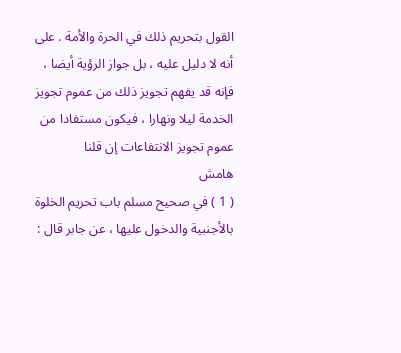القول بتحريم ذلك في الحرة والأمة . على أنه لا دليل عليه ، بل جواز الرؤية أيضا ، فإنه قد يفهم تجويز ذلك من عموم تجويز الخدمة ليلا ونهارا ، فيكون مستفادا من عموم تجويز الانتفاعات إن قلنا
هامش
( 1 ) في صحيح مسلم باب تحريم الخلوة بالأجنبية والدخول عليها ، عن جابر قال :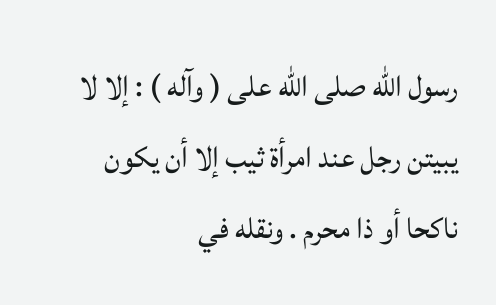رسول الله صلى الله على ( وآله ) : إلا لا يبيتن رجل عند امرأة ثيب إلا أن يكون ناكحا أو ذا محرم . ونقله في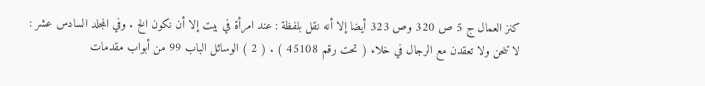كنز العمال ج 5 ص 320 وص 323 أيضا إلا أنه نقل بلفظة : عند امرأة في بيت إلا أن نكون الخ . وفي المجلد السادس عشر : لا تنحن ولا تعقدن مع الرجال في خلاء ( تحت رقم 45108 ) . ( 2 ) الوسائل الباب 99 من أبواب مقدمات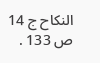النكاح ج 14 ص 133 .